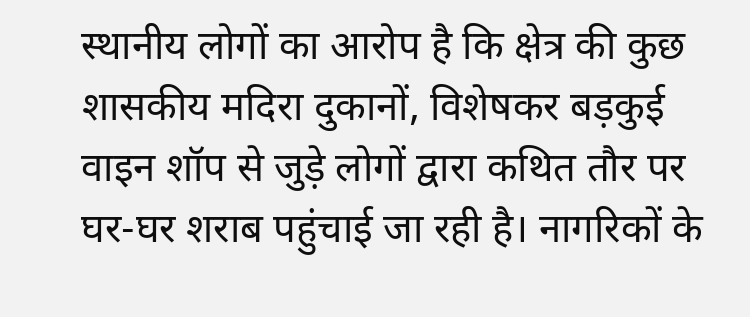स्थानीय लोगों का आरोप है कि क्षेत्र की कुछ शासकीय मदिरा दुकानों, विशेषकर बड़कुई वाइन शॉप से जुड़े लोगों द्वारा कथित तौर पर घर-घर शराब पहुंचाई जा रही है। नागरिकों के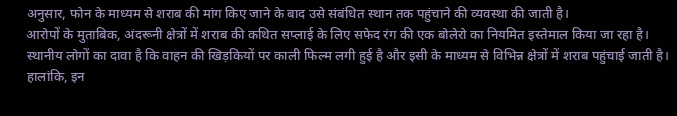अनुसार, फोन के माध्यम से शराब की मांग किए जाने के बाद उसे संबंधित स्थान तक पहुंचाने की व्यवस्था की जाती है।
आरोपों के मुताबिक, अंदरूनी क्षेत्रों में शराब की कथित सप्लाई के लिए सफेद रंग की एक बोलेरो का नियमित इस्तेमाल किया जा रहा है। स्थानीय लोगों का दावा है कि वाहन की खिड़कियों पर काली फिल्म लगी हुई है और इसी के माध्यम से विभिन्न क्षेत्रों में शराब पहुंचाई जाती है। हालांकि, इन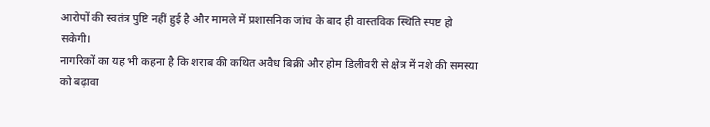आरोपों की स्वतंत्र पुष्टि नहीं हुई है और मामले में प्रशासनिक जांच के बाद ही वास्तविक स्थिति स्पष्ट हो सकेगी।
नागरिकों का यह भी कहना है कि शराब की कथित अवैध बिक्री और होम डिलीवरी से क्षेत्र में नशे की समस्या को बढ़ावा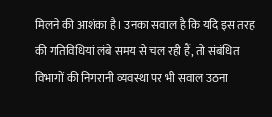मिलने की आशंका है। उनका सवाल है कि यदि इस तरह की गतिविधियां लंबे समय से चल रही हैं, तो संबंधित विभागों की निगरानी व्यवस्था पर भी सवाल उठना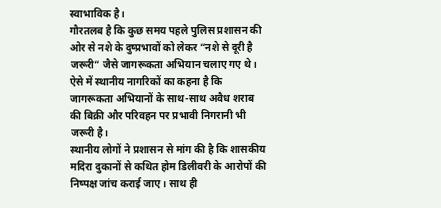स्वाभाविक है।
गौरतलब है कि कुछ समय पहले पुलिस प्रशासन की ओर से नशे के दुष्प्रभावों को लेकर “नशे से दूरी है जरूरी” जैसे जागरूकता अभियान चलाए गए थे। ऐसे में स्थानीय नागरिकों का कहना है कि जागरूकता अभियानों के साथ-साथ अवैध शराब की बिक्री और परिवहन पर प्रभावी निगरानी भी जरूरी है।
स्थानीय लोगों ने प्रशासन से मांग की है कि शासकीय मदिरा दुकानों से कथित होम डिलीवरी के आरोपों की निष्पक्ष जांच कराई जाए। साथ ही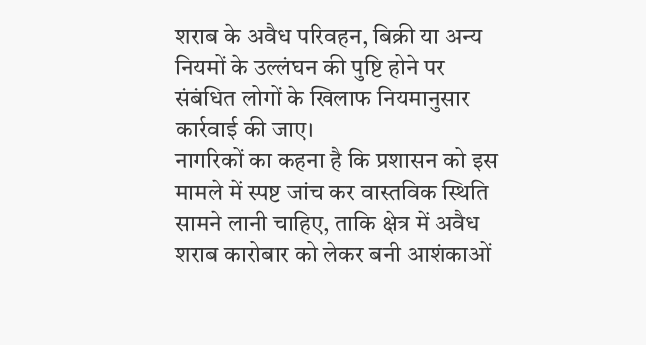शराब के अवैध परिवहन, बिक्री या अन्य नियमों के उल्लंघन की पुष्टि होने पर संबंधित लोगों के खिलाफ नियमानुसार कार्रवाई की जाए।
नागरिकों का कहना है कि प्रशासन को इस मामले में स्पष्ट जांच कर वास्तविक स्थिति सामने लानी चाहिए, ताकि क्षेत्र में अवैध शराब कारोबार को लेकर बनी आशंकाओं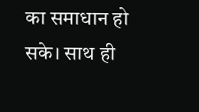का समाधान हो सके। साथ ही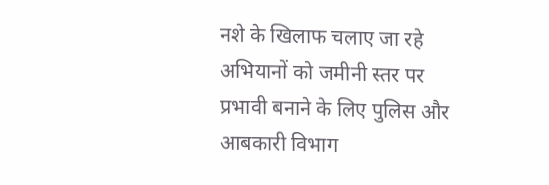नशे के खिलाफ चलाए जा रहे अभियानों को जमीनी स्तर पर प्रभावी बनाने के लिए पुलिस और आबकारी विभाग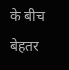के बीच बेहतर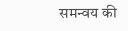समन्वय की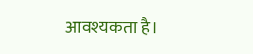आवश्यकता है।